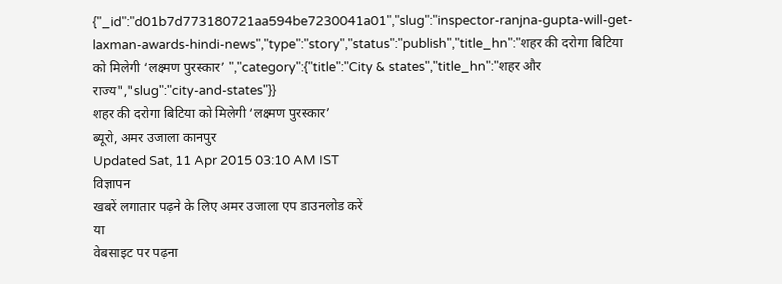{"_id":"d01b7d773180721aa594be7230041a01","slug":"inspector-ranjna-gupta-will-get-laxman-awards-hindi-news","type":"story","status":"publish","title_hn":"शहर की दरोगा बिटिया को मिलेगी ‘लक्ष्मण पुरस्कार’ ","category":{"title":"City & states","title_hn":"शहर और राज्य","slug":"city-and-states"}}
शहर की दरोगा बिटिया को मिलेगी ‘लक्ष्मण पुरस्कार’
ब्यूरो, अमर उजाला कानपुर
Updated Sat, 11 Apr 2015 03:10 AM IST
विज्ञापन
खबरें लगातार पढ़ने के लिए अमर उजाला एप डाउनलोड करें
या
वेबसाइट पर पढ़ना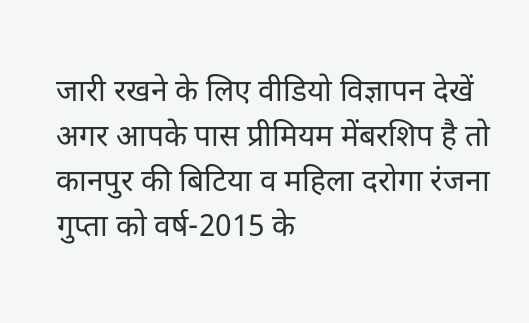जारी रखने के लिए वीडियो विज्ञापन देखें
अगर आपके पास प्रीमियम मेंबरशिप है तो
कानपुर की बिटिया व महिला दरोगा रंजना गुप्ता को वर्ष-2015 के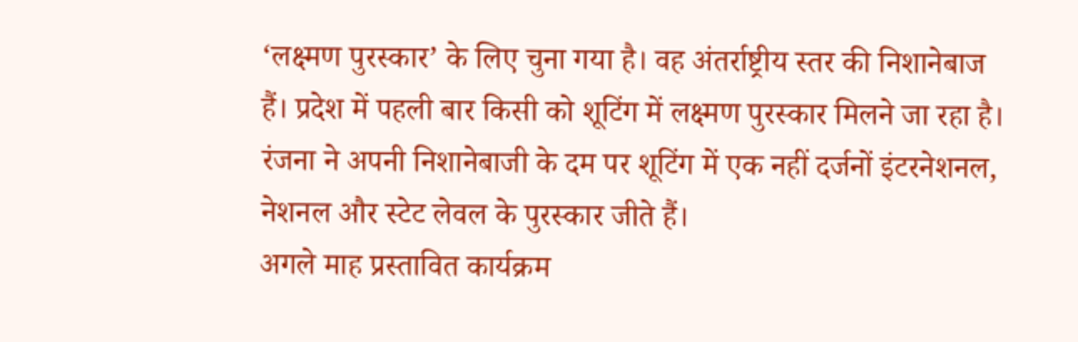‘लक्ष्मण पुरस्कार’ के लिए चुना गया है। वह अंतर्राष्ट्रीय स्तर की निशानेबाज हैं। प्रदेश में पहली बार किसी को शूटिंग में लक्ष्मण पुरस्कार मिलने जा रहा है। रंजना ने अपनी निशानेबाजी के दम पर शूटिंग में एक नहीं दर्जनों इंटरनेशनल, नेशनल और स्टेट लेवल के पुरस्कार जीते हैं।
अगले माह प्रस्तावित कार्यक्रम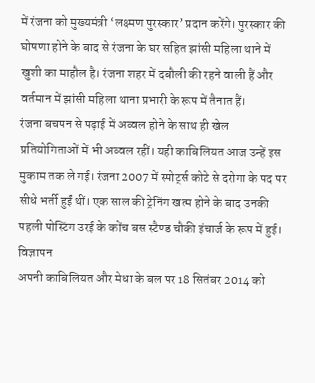में रंजना को मुख्यमंत्री ‘लक्ष्मण पुरस्कार’ प्रदान करेंगे। पुरस्कार की घोषणा होने के बाद से रंजना के घर सहित झांसी महिला थाने में खुशी का माहौल है। रंजना शहर में दबौली की रहने वाली हैं और वर्तमान में झांसी महिला थाना प्रभारी के रूप में तैनात हैं।
रंजना बचपन से पढ़ाई में अव्वल होने के साथ ही खेल प्रतियोगिताओं में भी अव्वल रहीं। यही काबिलियत आज उन्हें इस मुकाम तक ले गई। रंजना 2007 में स्पोर्ट्स कोटे से दरोगा के पद पर सीधे भर्ती हुईं थीं। एक साल की ट्रेनिंग खत्म होने के बाद उनकी पहली पोस्टिंग उरई के कोंच बस स्टैण्ड चौकी इंचार्ज के रूप में हुई।
विज्ञापन
अपनी काबिलियत और मेधा के बल पर 18 सितंबर 2014 को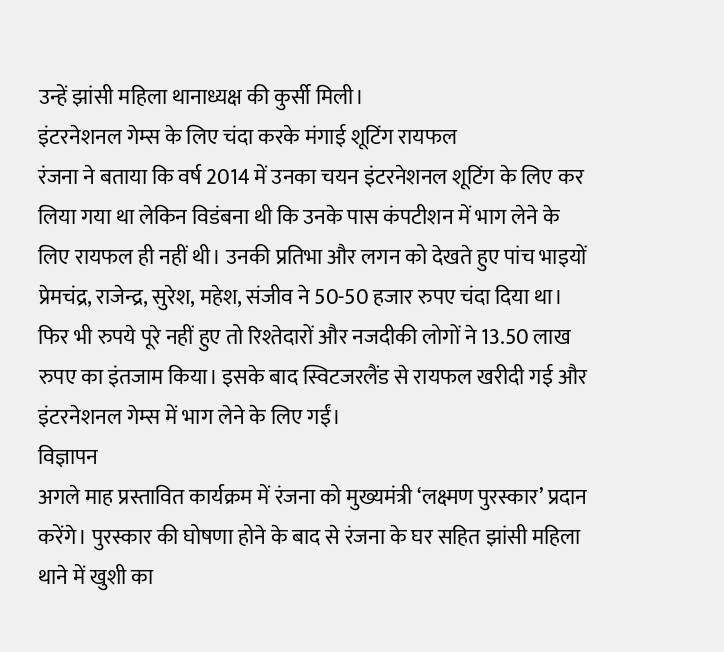उन्हें झांसी महिला थानाध्यक्ष की कुर्सी मिली।
इंटरनेशनल गेम्स के लिए चंदा करके मंगाई शूटिंग रायफल
रंजना ने बताया कि वर्ष 2014 में उनका चयन इंटरनेशनल शूटिंग के लिए कर लिया गया था लेकिन विडंबना थी कि उनके पास कंपटीशन में भाग लेने के लिए रायफल ही नहीं थी। उनकी प्रतिभा और लगन को देखते हुए पांच भाइयों प्रेमचंद्र, राजेन्द्र, सुरेश, महेश, संजीव ने 50-50 हजार रुपए चंदा दिया था।
फिर भी रुपये पूरे नहीं हुए तो रिश्तेदारों और नजदीकी लोगों ने 13.50 लाख रुपए का इंतजाम किया। इसके बाद स्विटजरलैंड से रायफल खरीदी गई और इंटरनेशनल गेम्स में भाग लेने के लिए गईं।
विज्ञापन
अगले माह प्रस्तावित कार्यक्रम में रंजना को मुख्यमंत्री ‘लक्ष्मण पुरस्कार’ प्रदान करेंगे। पुरस्कार की घोषणा होने के बाद से रंजना के घर सहित झांसी महिला थाने में खुशी का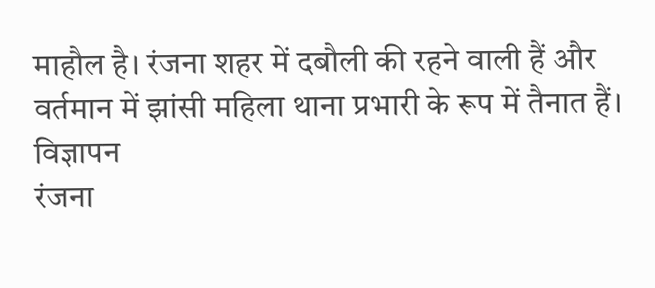माहौल है। रंजना शहर में दबौली की रहने वाली हैं और वर्तमान में झांसी महिला थाना प्रभारी के रूप में तैनात हैं।
विज्ञापन
रंजना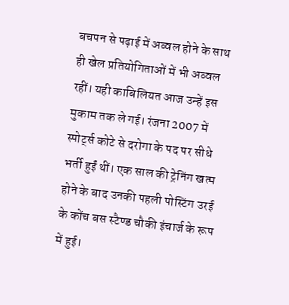बचपन से पढ़ाई में अव्वल होने के साथ ही खेल प्रतियोगिताओं में भी अव्वल रहीं। यही काबिलियत आज उन्हें इस मुकाम तक ले गई। रंजना 2007 में स्पोर्ट्स कोटे से दरोगा के पद पर सीधे भर्ती हुईं थीं। एक साल की ट्रेनिंग खत्म होने के बाद उनकी पहली पोस्टिंग उरई के कोंच बस स्टैण्ड चौकी इंचार्ज के रूप में हुई।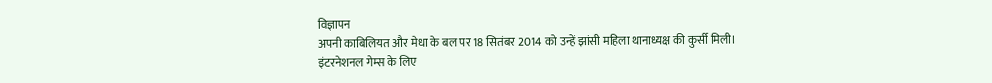विज्ञापन
अपनी काबिलियत और मेधा के बल पर 18 सितंबर 2014 को उन्हें झांसी महिला थानाध्यक्ष की कुर्सी मिली।
इंटरनेशनल गेम्स के लिए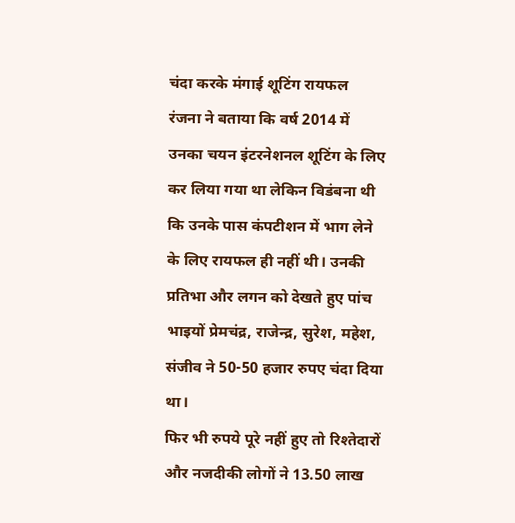चंदा करके मंगाई शूटिंग रायफल
रंजना ने बताया कि वर्ष 2014 में उनका चयन इंटरनेशनल शूटिंग के लिए कर लिया गया था लेकिन विडंबना थी कि उनके पास कंपटीशन में भाग लेने के लिए रायफल ही नहीं थी। उनकी प्रतिभा और लगन को देखते हुए पांच भाइयों प्रेमचंद्र, राजेन्द्र, सुरेश, महेश, संजीव ने 50-50 हजार रुपए चंदा दिया था।
फिर भी रुपये पूरे नहीं हुए तो रिश्तेदारों और नजदीकी लोगों ने 13.50 लाख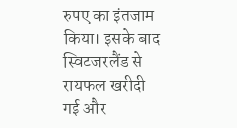रुपए का इंतजाम किया। इसके बाद स्विटजरलैंड से रायफल खरीदी गई और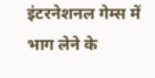इंटरनेशनल गेम्स में भाग लेने के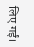लिए गईं।